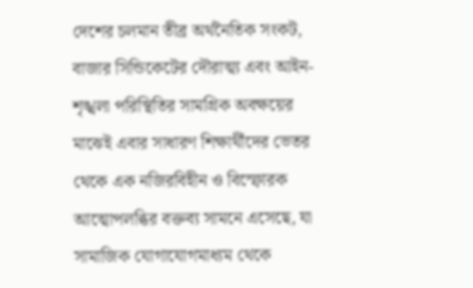দেশের চলমান তীব্র অর্থনৈতিক সংকট, বাজার সিন্ডিকেটের দৌরাত্ম্য এবং আইন-শৃঙ্খলা পরিস্থিতির সামগ্রিক অবক্ষয়ের মাঝেই এবার সাধারণ শিক্ষার্থীদের ভেতর থেকে এক নজিরবিহীন ও বিস্ফোরক আত্মোপলব্ধির বক্তব্য সামনে এসেছে, যা সামাজিক যোগাযোগমাধ্যম থেকে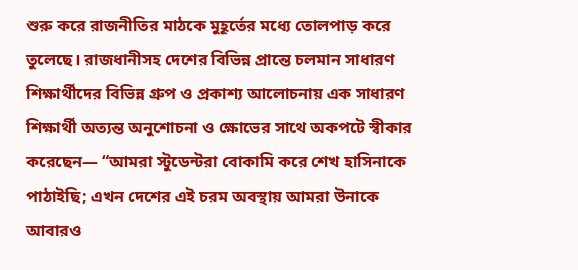শুরু করে রাজনীতির মাঠকে মুহূর্তের মধ্যে তোলপাড় করে তুলেছে। রাজধানীসহ দেশের বিভিন্ন প্রান্তে চলমান সাধারণ শিক্ষার্থীদের বিভিন্ন গ্রুপ ও প্রকাশ্য আলোচনায় এক সাধারণ শিক্ষার্থী অত্যন্ত অনুশোচনা ও ক্ষোভের সাথে অকপটে স্বীকার করেছেন— “আমরা স্টুডেন্টরা বোকামি করে শেখ হাসিনাকে পাঠাইছি; এখন দেশের এই চরম অবস্থায় আমরা উনাকে আবারও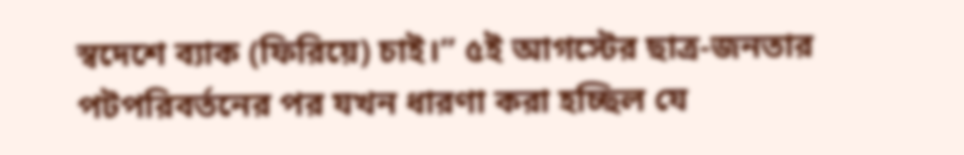স্বদেশে ব্যাক (ফিরিয়ে) চাই।” ৫ই আগস্টের ছাত্র-জনতার পটপরিবর্তনের পর যখন ধারণা করা হচ্ছিল যে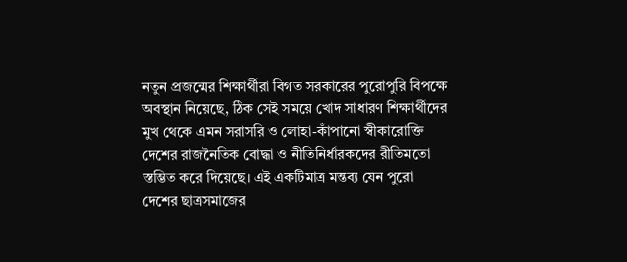নতুন প্রজন্মের শিক্ষার্থীরা বিগত সরকারের পুরোপুরি বিপক্ষে অবস্থান নিয়েছে, ঠিক সেই সময়ে খোদ সাধারণ শিক্ষার্থীদের মুখ থেকে এমন সরাসরি ও লোহা-কাঁপানো স্বীকারোক্তি দেশের রাজনৈতিক বোদ্ধা ও নীতিনির্ধারকদের রীতিমতো স্তম্ভিত করে দিয়েছে। এই একটিমাত্র মন্তব্য যেন পুরো দেশের ছাত্রসমাজের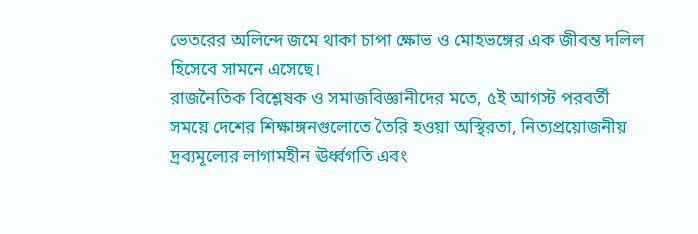ভেতরের অলিন্দে জমে থাকা চাপা ক্ষোভ ও মোহভঙ্গের এক জীবন্ত দলিল হিসেবে সামনে এসেছে।
রাজনৈতিক বিশ্লেষক ও সমাজবিজ্ঞানীদের মতে, ৫ই আগস্ট পরবর্তী সময়ে দেশের শিক্ষাঙ্গনগুলোতে তৈরি হওয়া অস্থিরতা, নিত্যপ্রয়োজনীয় দ্রব্যমূল্যের লাগামহীন ঊর্ধ্বগতি এবং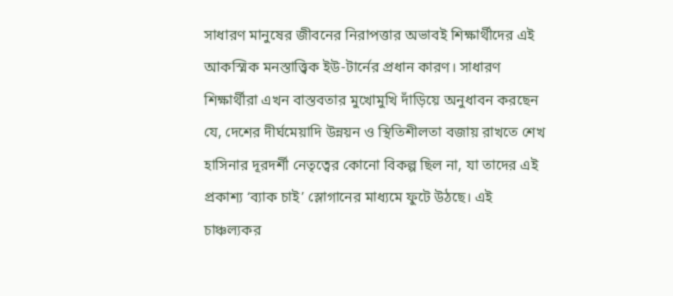সাধারণ মানুষের জীবনের নিরাপত্তার অভাবই শিক্ষার্থীদের এই আকস্মিক মনস্তাত্ত্বিক ইউ-টার্নের প্রধান কারণ। সাধারণ শিক্ষার্থীরা এখন বাস্তবতার মুখোমুখি দাঁড়িয়ে অনুধাবন করছেন যে, দেশের দীর্ঘমেয়াদি উন্নয়ন ও স্থিতিশীলতা বজায় রাখতে শেখ হাসিনার দূরদর্শী নেতৃত্বের কোনো বিকল্প ছিল না, যা তাদের এই প্রকাশ্য ‘ব্যাক চাই’ স্লোগানের মাধ্যমে ফুটে উঠছে। এই চাঞ্চল্যকর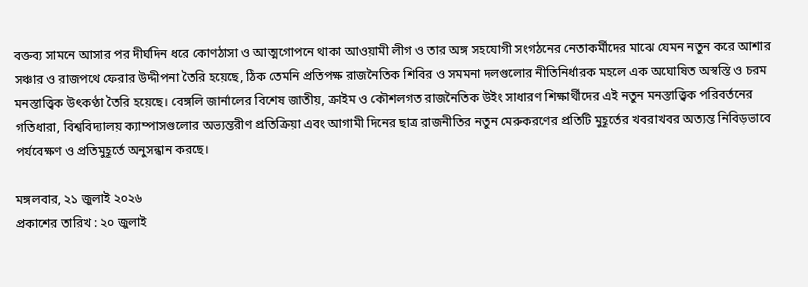বক্তব্য সামনে আসার পর দীর্ঘদিন ধরে কোণঠাসা ও আত্মগোপনে থাকা আওয়ামী লীগ ও তার অঙ্গ সহযোগী সংগঠনের নেতাকর্মীদের মাঝে যেমন নতুন করে আশার সঞ্চার ও রাজপথে ফেরার উদ্দীপনা তৈরি হয়েছে, ঠিক তেমনি প্রতিপক্ষ রাজনৈতিক শিবির ও সমমনা দলগুলোর নীতিনির্ধারক মহলে এক অঘোষিত অস্বস্তি ও চরম মনস্তাত্ত্বিক উৎকণ্ঠা তৈরি হয়েছে। বেঙ্গলি জার্নালের বিশেষ জাতীয়, ক্রাইম ও কৌশলগত রাজনৈতিক উইং সাধারণ শিক্ষার্থীদের এই নতুন মনস্তাত্ত্বিক পরিবর্তনের গতিধারা, বিশ্ববিদ্যালয় ক্যাম্পাসগুলোর অভ্যন্তরীণ প্রতিক্রিয়া এবং আগামী দিনের ছাত্র রাজনীতির নতুন মেরুকরণের প্রতিটি মুহূর্তের খবরাখবর অত্যন্ত নিবিড়ভাবে পর্যবেক্ষণ ও প্রতিমুহূর্তে অনুসন্ধান করছে।

মঙ্গলবার, ২১ জুলাই ২০২৬
প্রকাশের তারিখ : ২০ জুলাই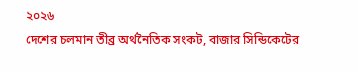২০২৬
দেশের চলমান তীব্র অর্থনৈতিক সংকট, বাজার সিন্ডিকেটের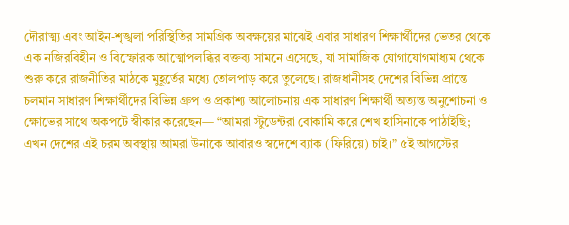দৌরাত্ম্য এবং আইন-শৃঙ্খলা পরিস্থিতির সামগ্রিক অবক্ষয়ের মাঝেই এবার সাধারণ শিক্ষার্থীদের ভেতর থেকে এক নজিরবিহীন ও বিস্ফোরক আত্মোপলব্ধির বক্তব্য সামনে এসেছে, যা সামাজিক যোগাযোগমাধ্যম থেকে শুরু করে রাজনীতির মাঠকে মুহূর্তের মধ্যে তোলপাড় করে তুলেছে। রাজধানীসহ দেশের বিভিন্ন প্রান্তে চলমান সাধারণ শিক্ষার্থীদের বিভিন্ন গ্রুপ ও প্রকাশ্য আলোচনায় এক সাধারণ শিক্ষার্থী অত্যন্ত অনুশোচনা ও ক্ষোভের সাথে অকপটে স্বীকার করেছেন— “আমরা স্টুডেন্টরা বোকামি করে শেখ হাসিনাকে পাঠাইছি; এখন দেশের এই চরম অবস্থায় আমরা উনাকে আবারও স্বদেশে ব্যাক (ফিরিয়ে) চাই।” ৫ই আগস্টের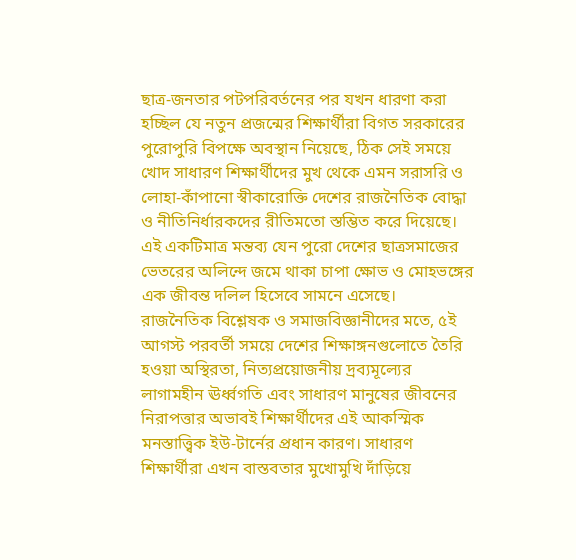ছাত্র-জনতার পটপরিবর্তনের পর যখন ধারণা করা হচ্ছিল যে নতুন প্রজন্মের শিক্ষার্থীরা বিগত সরকারের পুরোপুরি বিপক্ষে অবস্থান নিয়েছে, ঠিক সেই সময়ে খোদ সাধারণ শিক্ষার্থীদের মুখ থেকে এমন সরাসরি ও লোহা-কাঁপানো স্বীকারোক্তি দেশের রাজনৈতিক বোদ্ধা ও নীতিনির্ধারকদের রীতিমতো স্তম্ভিত করে দিয়েছে। এই একটিমাত্র মন্তব্য যেন পুরো দেশের ছাত্রসমাজের ভেতরের অলিন্দে জমে থাকা চাপা ক্ষোভ ও মোহভঙ্গের এক জীবন্ত দলিল হিসেবে সামনে এসেছে।
রাজনৈতিক বিশ্লেষক ও সমাজবিজ্ঞানীদের মতে, ৫ই আগস্ট পরবর্তী সময়ে দেশের শিক্ষাঙ্গনগুলোতে তৈরি হওয়া অস্থিরতা, নিত্যপ্রয়োজনীয় দ্রব্যমূল্যের লাগামহীন ঊর্ধ্বগতি এবং সাধারণ মানুষের জীবনের নিরাপত্তার অভাবই শিক্ষার্থীদের এই আকস্মিক মনস্তাত্ত্বিক ইউ-টার্নের প্রধান কারণ। সাধারণ শিক্ষার্থীরা এখন বাস্তবতার মুখোমুখি দাঁড়িয়ে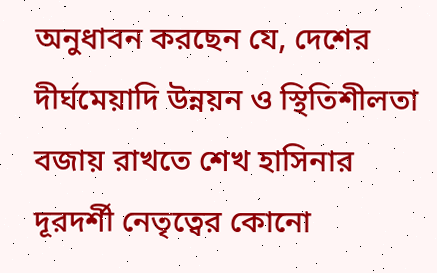অনুধাবন করছেন যে, দেশের দীর্ঘমেয়াদি উন্নয়ন ও স্থিতিশীলতা বজায় রাখতে শেখ হাসিনার দূরদর্শী নেতৃত্বের কোনো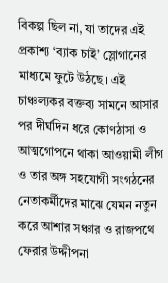বিকল্প ছিল না, যা তাদের এই প্রকাশ্য ‘ব্যাক চাই’ স্লোগানের মাধ্যমে ফুটে উঠছে। এই চাঞ্চল্যকর বক্তব্য সামনে আসার পর দীর্ঘদিন ধরে কোণঠাসা ও আত্মগোপনে থাকা আওয়ামী লীগ ও তার অঙ্গ সহযোগী সংগঠনের নেতাকর্মীদের মাঝে যেমন নতুন করে আশার সঞ্চার ও রাজপথে ফেরার উদ্দীপনা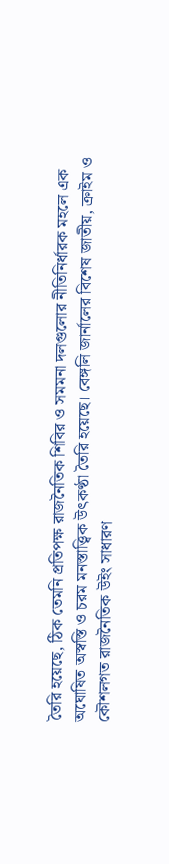তৈরি হয়েছে, ঠিক তেমনি প্রতিপক্ষ রাজনৈতিক শিবির ও সমমনা দলগুলোর নীতিনির্ধারক মহলে এক অঘোষিত অস্বস্তি ও চরম মনস্তাত্ত্বিক উৎকণ্ঠা তৈরি হয়েছে। বেঙ্গলি জার্নালের বিশেষ জাতীয়, ক্রাইম ও কৌশলগত রাজনৈতিক উইং সাধারণ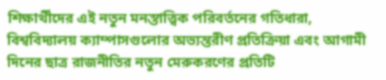শিক্ষার্থীদের এই নতুন মনস্তাত্ত্বিক পরিবর্তনের গতিধারা, বিশ্ববিদ্যালয় ক্যাম্পাসগুলোর অভ্যন্তরীণ প্রতিক্রিয়া এবং আগামী দিনের ছাত্র রাজনীতির নতুন মেরুকরণের প্রতিটি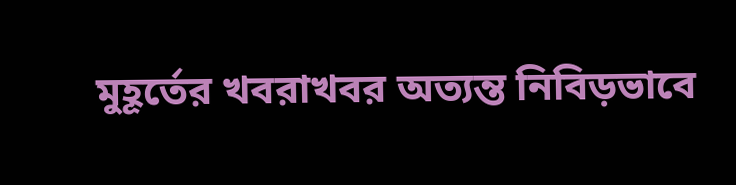মুহূর্তের খবরাখবর অত্যন্ত নিবিড়ভাবে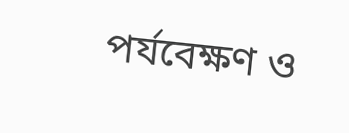পর্যবেক্ষণ ও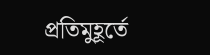প্রতিমুহূর্তে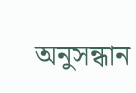অনুসন্ধান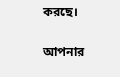করছে।

আপনার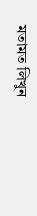মতামত লিখুন